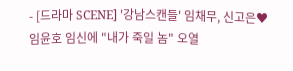- [드라마 SCENE] '강남스캔들' 임채무, 신고은♥임윤호 임신에 "내가 죽일 놈" 오열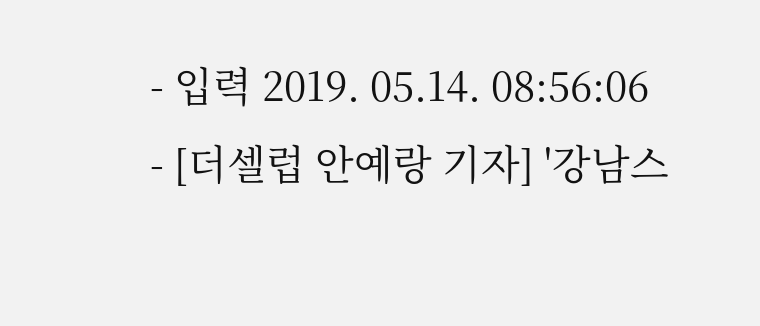- 입력 2019. 05.14. 08:56:06
- [더셀럽 안예랑 기자] '강남스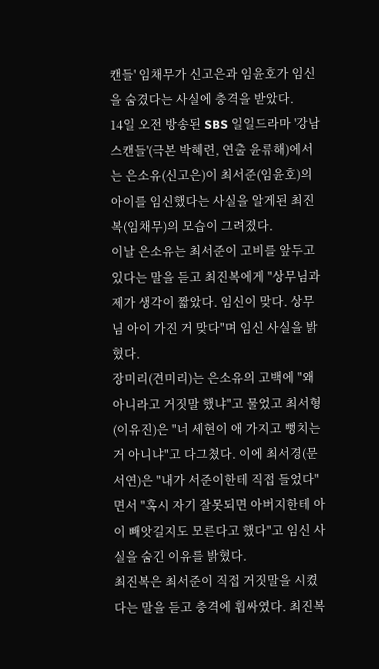캔들' 임채무가 신고은과 임윤호가 임신을 숨겼다는 사실에 충격을 받았다.
14일 오전 방송된 SBS 일일드라마 '강남스캔들'(극본 박혜련, 연출 윤류해)에서는 은소유(신고은)이 최서준(임윤호)의 아이를 임신했다는 사실을 알게된 최진복(임채무)의 모습이 그려졌다.
이날 은소유는 최서준이 고비를 앞두고 있다는 말을 듣고 최진복에게 "상무님과 제가 생각이 짧았다. 임신이 맞다. 상무님 아이 가진 거 맞다"며 임신 사실을 밝혔다.
장미리(견미리)는 은소유의 고백에 "왜 아니라고 거짓말 했냐"고 물었고 최서형(이유진)은 "너 세현이 애 가지고 뻥치는 거 아니냐"고 다그쳤다. 이에 최서경(문서연)은 "내가 서준이한테 직접 들었다"면서 "혹시 자기 잘못되면 아버지한테 아이 빼앗길지도 모른다고 했다"고 임신 사실을 숨긴 이유를 밝혔다.
최진복은 최서준이 직접 거짓말을 시켰다는 말을 듣고 충격에 휩싸였다. 최진복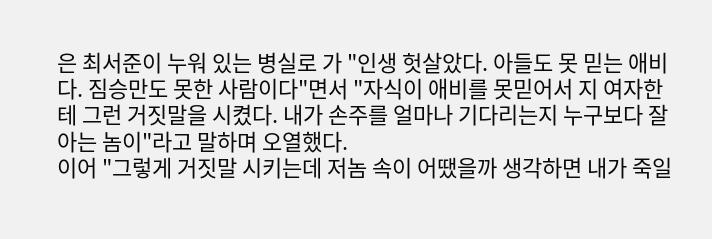은 최서준이 누워 있는 병실로 가 "인생 헛살았다. 아들도 못 믿는 애비다. 짐승만도 못한 사람이다"면서 "자식이 애비를 못믿어서 지 여자한테 그런 거짓말을 시켰다. 내가 손주를 얼마나 기다리는지 누구보다 잘 아는 놈이"라고 말하며 오열했다.
이어 "그렇게 거짓말 시키는데 저놈 속이 어땠을까 생각하면 내가 죽일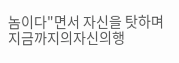놈이다"면서 자신을 탓하며 지금까지의자신의행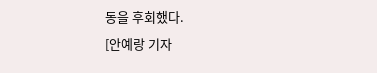동을 후회했다.
[안예랑 기자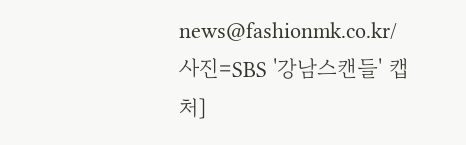news@fashionmk.co.kr/ 사진=SBS '강남스캔들' 캡처]